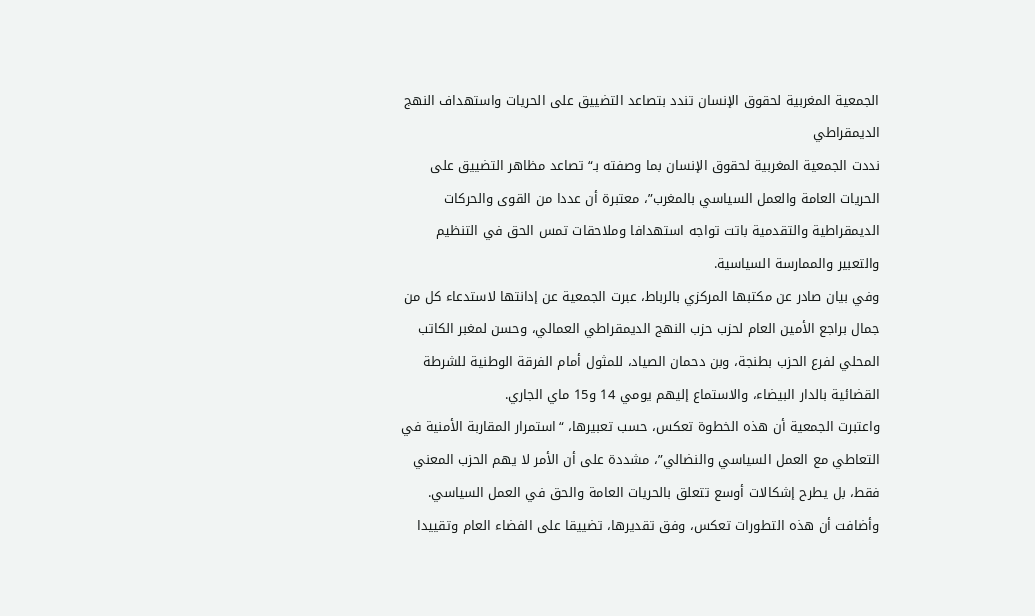الجمعية المغربية لحقوق الإنسان تندد بتصاعد التضييق على الحريات واستهداف النهج الديمقراطي
نددت الجمعية المغربية لحقوق الإنسان بما وصفته بـ“تصاعد مظاهر التضييق على الحريات العامة والعمل السياسي بالمغرب”، معتبرة أن عددا من القوى والحركات الديمقراطية والتقدمية باتت تواجه استهدافا وملاحقات تمس الحق في التنظيم والتعبير والممارسة السياسية.
وفي بيان صادر عن مكتبها المركزي بالرباط، عبرت الجمعية عن إدانتها لاستدعاء كل من جمال براجع الأمين العام لحزب حزب النهج الديمقراطي العمالي، وحسن لمغبر الكاتب المحلي لفرع الحزب بطنجة، وبن دحمان الصياد، للمثول أمام الفرقة الوطنية للشرطة القضائية بالدار البيضاء، والاستماع إليهم يومي 14 و15 ماي الجاري.
واعتبرت الجمعية أن هذه الخطوة تعكس، حسب تعبيرها، “استمرار المقاربة الأمنية في التعاطي مع العمل السياسي والنضالي”، مشددة على أن الأمر لا يهم الحزب المعني فقط، بل يطرح إشكالات أوسع تتعلق بالحريات العامة والحق في العمل السياسي.
وأضافت أن هذه التطورات تعكس، وفق تقديرها، تضييقا على الفضاء العام وتقييدا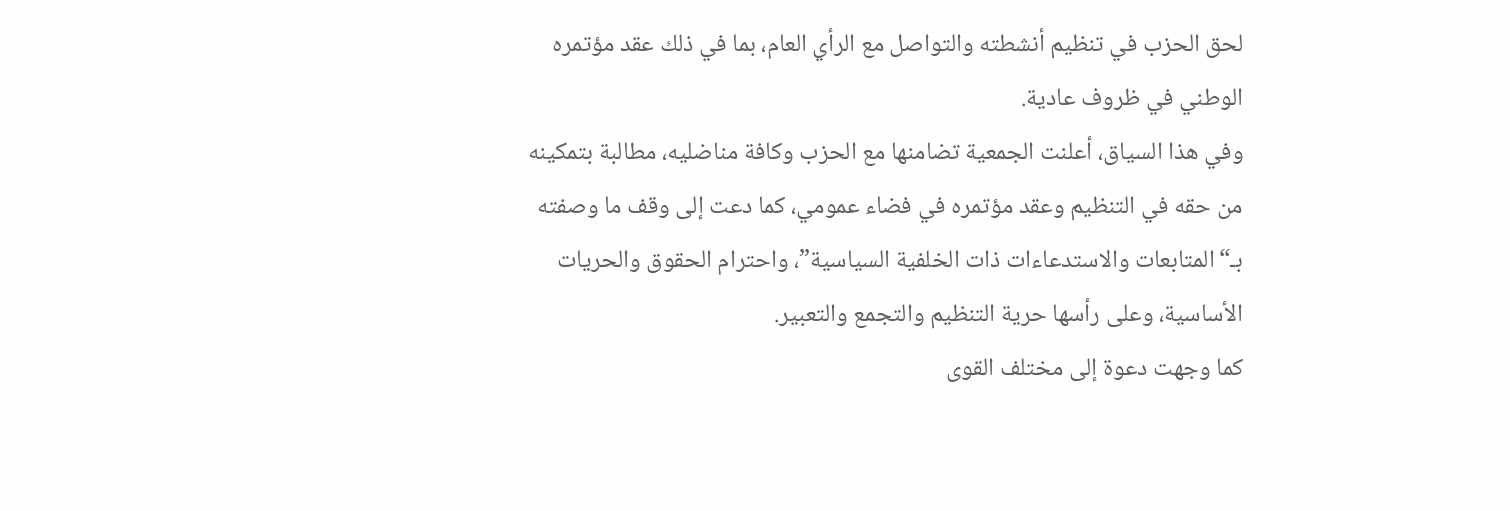لحق الحزب في تنظيم أنشطته والتواصل مع الرأي العام، بما في ذلك عقد مؤتمره الوطني في ظروف عادية.
وفي هذا السياق، أعلنت الجمعية تضامنها مع الحزب وكافة مناضليه، مطالبة بتمكينه من حقه في التنظيم وعقد مؤتمره في فضاء عمومي، كما دعت إلى وقف ما وصفته بـ“المتابعات والاستدعاءات ذات الخلفية السياسية”، واحترام الحقوق والحريات الأساسية، وعلى رأسها حرية التنظيم والتجمع والتعبير.
كما وجهت دعوة إلى مختلف القوى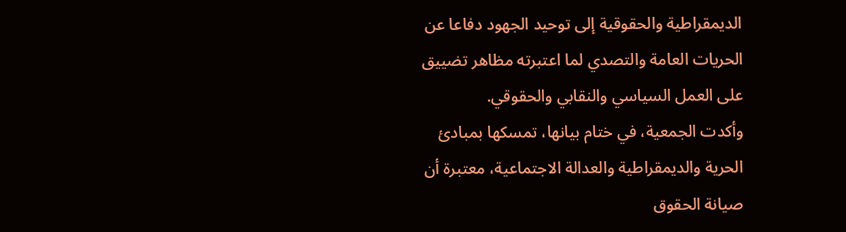الديمقراطية والحقوقية إلى توحيد الجهود دفاعا عن الحريات العامة والتصدي لما اعتبرته مظاهر تضييق على العمل السياسي والنقابي والحقوقي.
وأكدت الجمعية، في ختام بيانها، تمسكها بمبادئ الحرية والديمقراطية والعدالة الاجتماعية، معتبرة أن صيانة الحقوق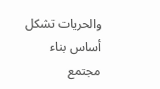والحريات تشكل أساس بناء مجتمع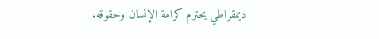ديمقراطي يحترم كرامة الإنسان وحقوقه.